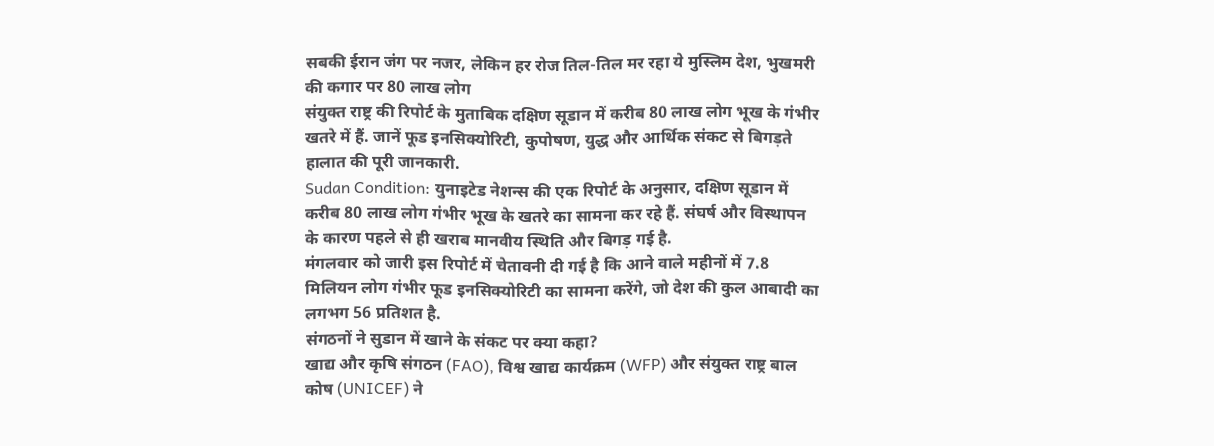सबकी ईरान जंग पर नजर, लेकिन हर रोज तिल-तिल मर रहा ये मुस्लिम देश, भुखमरी की कगार पर 80 लाख लोग
संयुक्त राष्ट्र की रिपोर्ट के मुताबिक दक्षिण सूडान में करीब 80 लाख लोग भूख के गंभीर खतरे में हैं. जानें फूड इनसिक्योरिटी, कुपोषण, युद्ध और आर्थिक संकट से बिगड़ते हालात की पूरी जानकारी.
Sudan Condition: युनाइटेड नेशन्स की एक रिपोर्ट के अनुसार, दक्षिण सूडान में करीब 80 लाख लोग गंभीर भूख के खतरे का सामना कर रहे हैं. संघर्ष और विस्थापन के कारण पहले से ही खराब मानवीय स्थिति और बिगड़ गई है.
मंगलवार को जारी इस रिपोर्ट में चेतावनी दी गई है कि आने वाले महीनों में 7.8 मिलियन लोग गंभीर फूड इनसिक्योरिटी का सामना करेंगे, जो देश की कुल आबादी का लगभग 56 प्रतिशत है.
संगठनों ने सुडान में खाने के संकट पर क्या कहा?
खाद्य और कृषि संगठन (FAO), विश्व खाद्य कार्यक्रम (WFP) और संयुक्त राष्ट्र बाल कोष (UNICEF) ने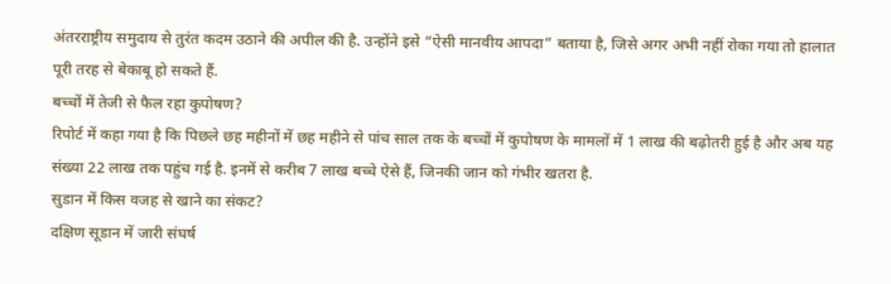अंतरराष्ट्रीय समुदाय से तुरंत कदम उठाने की अपील की है. उन्होंने इसे “ऐसी मानवीय आपदा” बताया है, जिसे अगर अभी नहीं रोका गया तो हालात पूरी तरह से बेकाबू हो सकते हैं.
बच्चों में तेजी से फैल रहा कुपोषण?
रिपोर्ट में कहा गया है कि पिछले छह महीनों में छह महीने से पांच साल तक के बच्चों में कुपोषण के मामलों में 1 लाख की बढ़ोतरी हुई है और अब यह संख्या 22 लाख तक पहुंच गई है. इनमें से करीब 7 लाख बच्चे ऐसे हैं, जिनकी जान को गंभीर खतरा है.
सुडान में किस वजह से खाने का संकट?
दक्षिण सूडान में जारी संघर्ष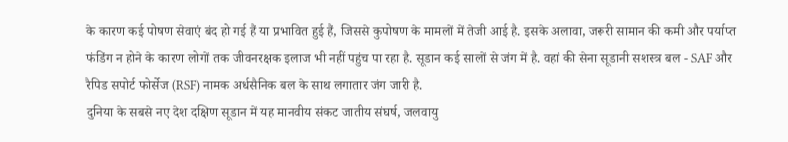के कारण कई पोषण सेवाएं बंद हो गई हैं या प्रभावित हुई हैं, जिससे कुपोषण के मामलों में तेजी आई है. इसके अलावा, जरूरी सामान की कमी और पर्याप्त फंडिंग न होने के कारण लोगों तक जीवनरक्षक इलाज भी नहीं पहुंच पा रहा है. सूडान कई सालों से जंग में है. वहां की सेना सूडानी सशस्त्र बल - SAF और रैपिड सपोर्ट फोर्सेज (RSF) नामक अर्धसैनिक बल के साथ लगातार जंग जारी है.
दुनिया के सबसे नए देश दक्षिण सूडान में यह मानवीय संकट जातीय संघर्ष, जलवायु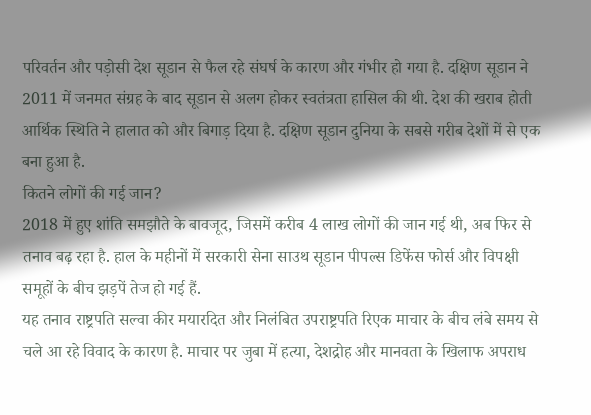परिवर्तन और पड़ोसी देश सूडान से फैल रहे संघर्ष के कारण और गंभीर हो गया है. दक्षिण सूडान ने 2011 में जनमत संग्रह के बाद सूडान से अलग होकर स्वतंत्रता हासिल की थी. देश की खराब होती आर्थिक स्थिति ने हालात को और बिगाड़ दिया है. दक्षिण सूडान दुनिया के सबसे गरीब देशों में से एक बना हुआ है.
कितने लोगों की गई जान?
2018 में हुए शांति समझौते के बावजूद, जिसमें करीब 4 लाख लोगों की जान गई थी, अब फिर से तनाव बढ़ रहा है. हाल के महीनों में सरकारी सेना साउथ सूडान पीपल्स डिफेंस फोर्स और विपक्षी समूहों के बीच झड़पें तेज हो गई हैं.
यह तनाव राष्ट्रपति सल्वा कीर मयारदित और निलंबित उपराष्ट्रपति रिएक माचार के बीच लंबे समय से चले आ रहे विवाद के कारण है. माचार पर जुबा में हत्या, देशद्रोह और मानवता के खिलाफ अपराध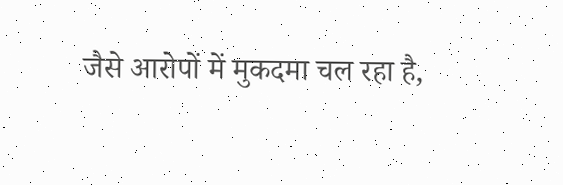जैसे आरोपों में मुकदमा चल रहा है,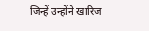जिन्हें उन्होंने खारिज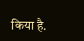किया है.